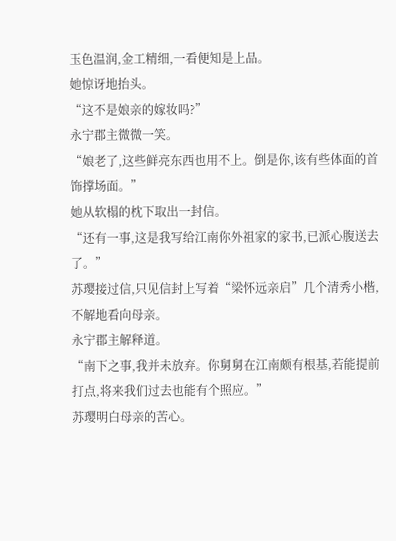玉色温润,金工精细,一看便知是上品。
她惊讶地抬头。
“这不是娘亲的嫁妆吗?”
永宁郡主微微一笑。
“娘老了,这些鲜亮东西也用不上。倒是你,该有些体面的首饰撑场面。”
她从软榻的枕下取出一封信。
“还有一事,这是我写给江南你外祖家的家书,已派心腹送去了。”
苏璎接过信,只见信封上写着“梁怀远亲启”几个清秀小楷,不解地看向母亲。
永宁郡主解释道。
“南下之事,我并未放弃。你舅舅在江南颇有根基,若能提前打点,将来我们过去也能有个照应。”
苏璎明白母亲的苦心。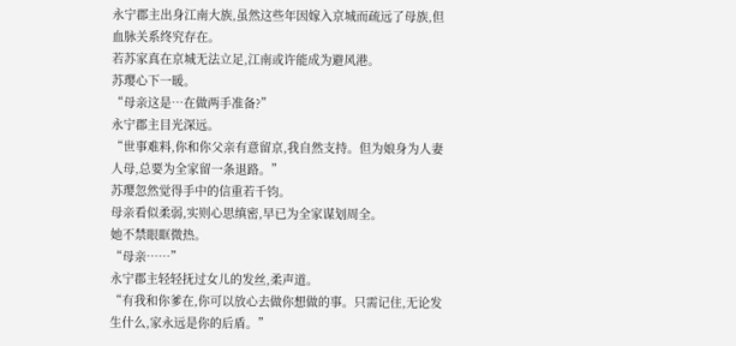永宁郡主出身江南大族,虽然这些年因嫁入京城而疏远了母族,但血脉关系终究存在。
若苏家真在京城无法立足,江南或许能成为避风港。
苏璎心下一暖。
“母亲这是…在做两手准备?”
永宁郡主目光深远。
“世事难料,你和你父亲有意留京,我自然支持。但为娘身为人妻人母,总要为全家留一条退路。”
苏璎忽然觉得手中的信重若千钧。
母亲看似柔弱,实则心思缜密,早已为全家谋划周全。
她不禁眼眶微热。
“母亲……”
永宁郡主轻轻抚过女儿的发丝,柔声道。
“有我和你爹在,你可以放心去做你想做的事。只需记住,无论发生什么,家永远是你的后盾。”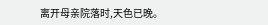离开母亲院落时,天色已晚。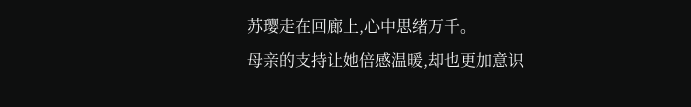苏璎走在回廊上,心中思绪万千。
母亲的支持让她倍感温暖,却也更加意识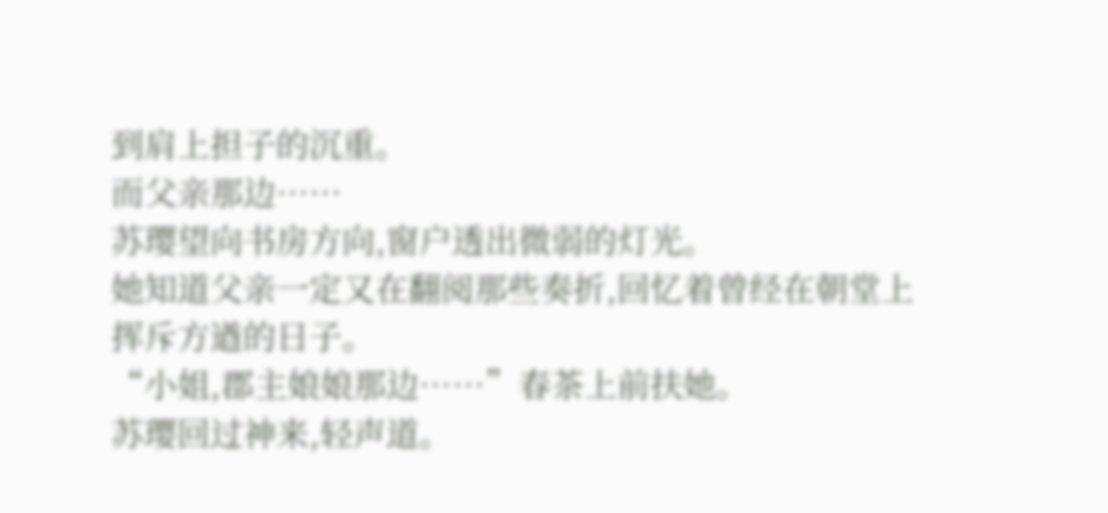到肩上担子的沉重。
而父亲那边……
苏璎望向书房方向,窗户透出微弱的灯光。
她知道父亲一定又在翻阅那些奏折,回忆着曾经在朝堂上挥斥方遒的日子。
“小姐,郡主娘娘那边……”春茶上前扶她。
苏璎回过神来,轻声道。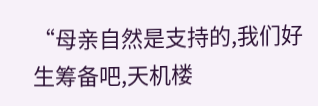“母亲自然是支持的,我们好生筹备吧,天机楼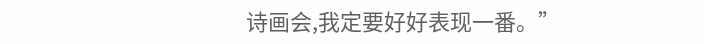诗画会,我定要好好表现一番。”